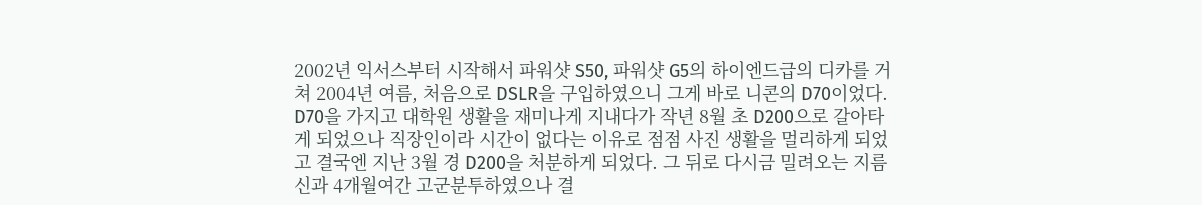2002년 익서스부터 시작해서 파워샷 S50, 파워샷 G5의 하이엔드급의 디카를 거쳐 2004년 여름, 처음으로 DSLR을 구입하였으니 그게 바로 니콘의 D70이었다. D70을 가지고 대학원 생활을 재미나게 지내다가 작년 8월 초 D200으로 갈아타게 되었으나 직장인이라 시간이 없다는 이유로 점점 사진 생활을 멀리하게 되었고 결국엔 지난 3월 경 D200을 처분하게 되었다. 그 뒤로 다시금 밀려오는 지름신과 4개월여간 고군분투하였으나 결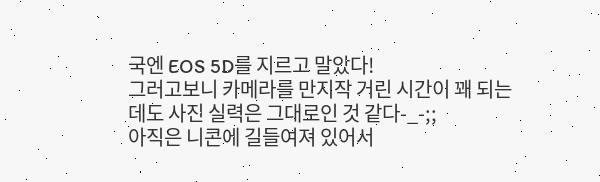국엔 EOS 5D를 지르고 말았다!
그러고보니 카메라를 만지작 거린 시간이 꽤 되는데도 사진 실력은 그대로인 것 같다-_-;;
아직은 니콘에 길들여져 있어서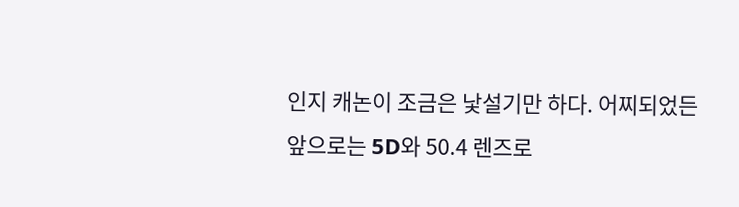인지 캐논이 조금은 낯설기만 하다. 어찌되었든 앞으로는 5D와 50.4 렌즈로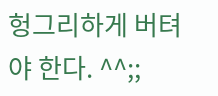헝그리하게 버텨야 한다. ^^;;